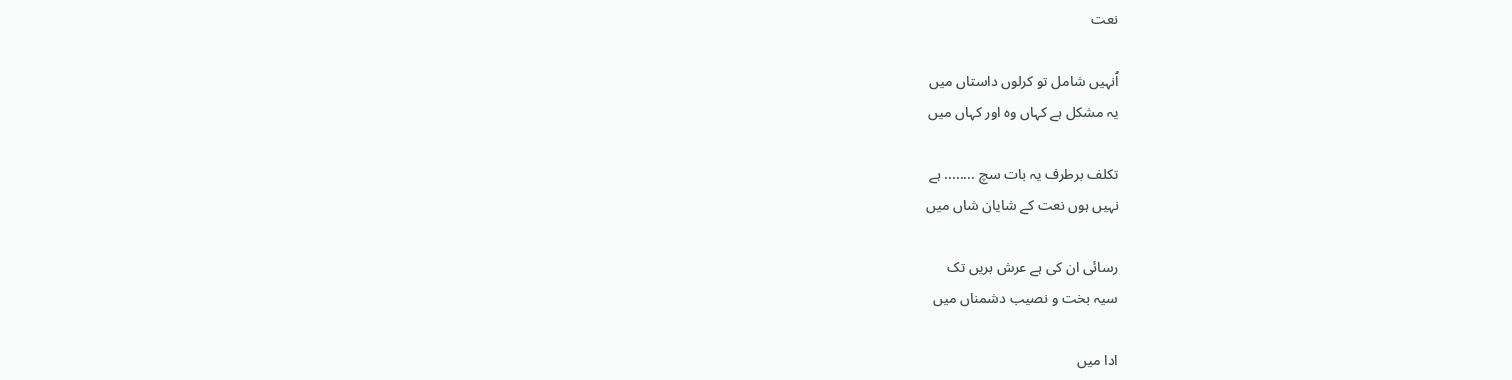نعت

اُنہیں شامل تو کرلوں داستاں میں
یہ مشکل ہے کہاں وہ اور کہاں میں

تکلف برطرف یہ بات سچ ........ ہے
نہیں ہوں نعت کے شایان شاں میں

رسائی ان کی ہے عرش بریں تک
سیہ بخت و نصیب دشمناں میں

ادا میں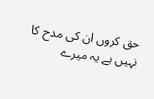حق کروں ان کی مدح کا
نہیں ہے یہ میرے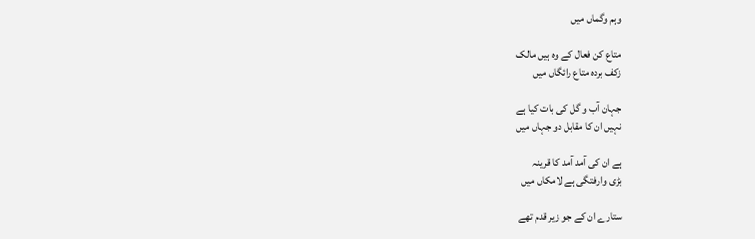وہم وگماں میں

متاع کن فعال کے وہ ہیں مالک
زکف بردہ متاع رائگاں میں

جہان آب و گل کی بات کیا ہے
نہیں ان کا مقابل دو جہاں میں

ہے ان کی آمد آمد کا قرینہ
بڑی وارفتگی ہے لامکاں میں

ستارے ان کے جو زیر قدم تھے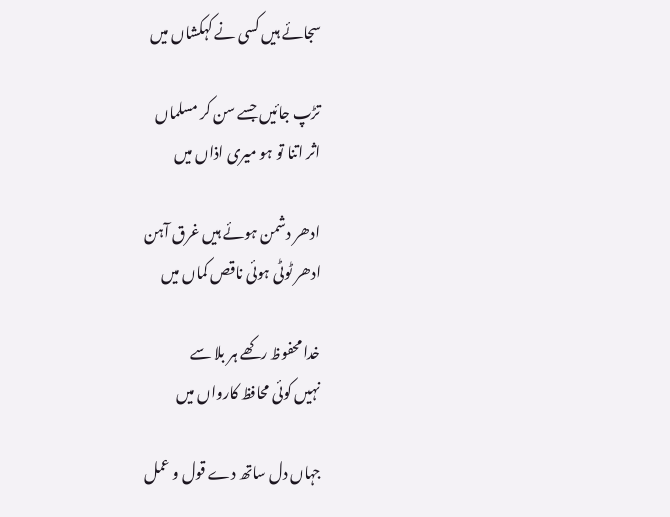سجائے ہیں کسی نے کہکشاں میں

تڑپ جائیں جسے سن کر مسلماں
اثر اتنا تو ہو میری اذاں میں

ادھر دشمن ہوئے ہیں غرق آہن
ادھر ٹوٹی ہوئی ناقص کماں میں

خدا محفوظ رکھے ہر بلا سے
نہیں کوئی محافظ کارواں میں

جہاں دل ساتھ دے قول و عمل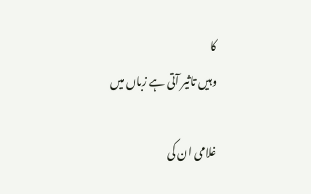کا
وہیں تاثیر آتی ہے زباں میں

غلامی ان کی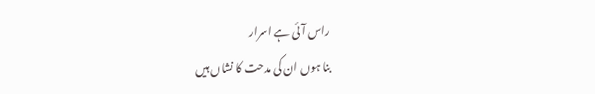راس آئی ہے اسرار
بنا ہوں ان کی مدحت کا نشاں ہیں